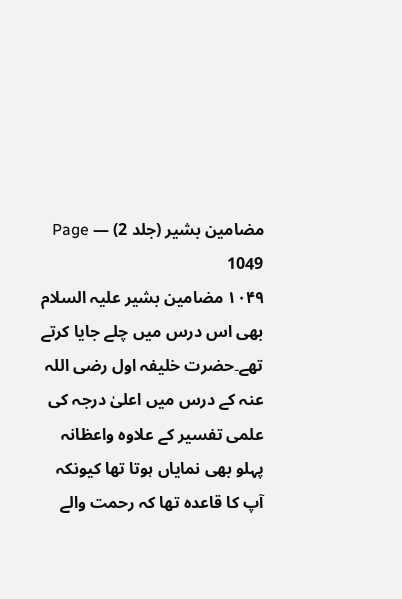مضامین بشیر (جلد 2) — Page 1049
۱۰۴۹ مضامین بشیر علیہ السلام بھی اس درس میں چلے جایا کرتے تھے۔حضرت خلیفہ اول رضی اللہ عنہ کے درس میں اعلیٰ درجہ کی علمی تفسیر کے علاوہ واعظانہ پہلو بھی نمایاں ہوتا تھا کیونکہ آپ کا قاعدہ تھا کہ رحمت والے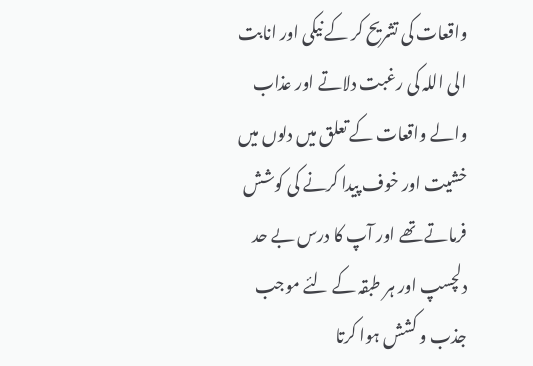واقعات کی تشریح کر کے نیکی اور انابت الی اللہ کی رغبت دلاتے اور عذاب والے واقعات کے تعلق میں دلوں میں خشیت اور خوف پیدا کرنے کی کوشش فرماتے تھے اور آپ کا درس بے حد دلچسپ اور ہر طبقہ کے لئے موجب جذب و کشش ہوا کرتا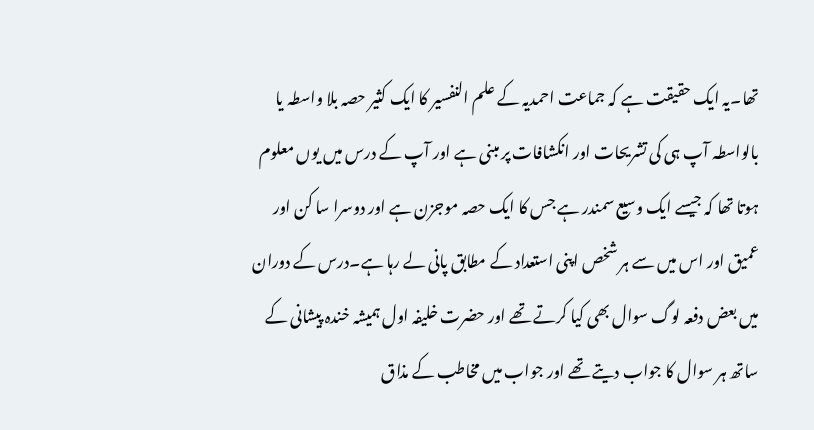تھا۔یہ ایک حقیقت ہے کہ جماعت احمدیہ کے علم النفسیر کا ایک کثیر حصہ بلا واسطہ یا بالواسطہ آپ ہی کی تشریحات اور انکشافات پر مبنی ہے اور آپ کے درس میں یوں معلوم ہوتا تھا کہ جیسے ایک وسیع سمندر ہے جس کا ایک حصہ موجزن ہے اور دوسرا سا کن اور عمیق اور اس میں سے ہر شخص اپنی استعداد کے مطابق پانی لے رہا ہے۔درس کے دوران میں بعض دفعہ لوگ سوال بھی کیا کرتے تھے اور حضرت خلیفہ اول ہمیشہ خندہ پیشانی کے ساتھ ہر سوال کا جواب دیتے تھے اور جواب میں مخاطب کے مذاق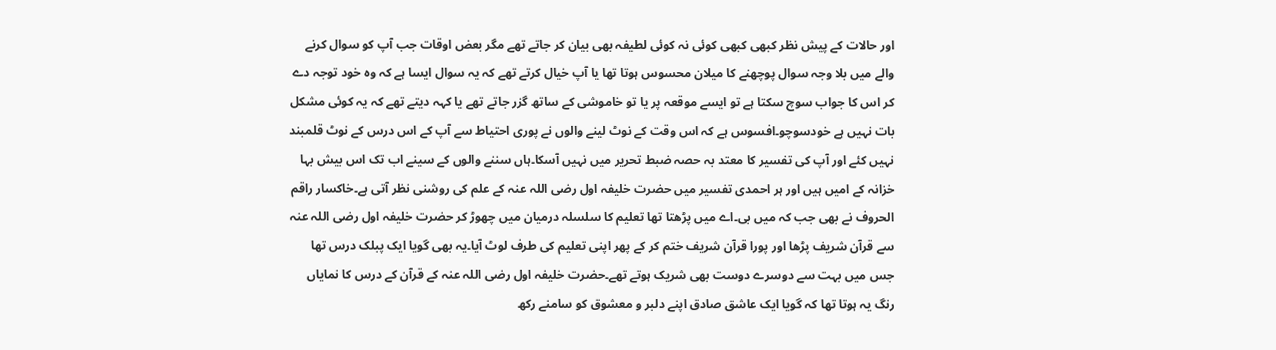اور حالات کے پیش نظر کبھی کبھی کوئی نہ کوئی لطیفہ بھی بیان کر جاتے تھے مگر بعض اوقات جب آپ کو سوال کرنے والے میں بلا وجہ سوال پوچھنے کا میلان محسوس ہوتا تھا یا آپ خیال کرتے تھے کہ یہ سوال ایسا ہے کہ وہ خود توجہ دے کر اس کا جواب سوچ سکتا ہے تو ایسے موقعہ پر یا تو خاموشی کے ساتھ گزر جاتے تھے یا کہہ دیتے تھے کہ یہ کوئی مشکل بات نہیں ہے خودسوچو۔افسوس ہے کہ اس وقت کے نوٹ لینے والوں نے پوری احتیاط سے آپ کے اس درس کے نوٹ قلمبند نہیں کئے اور آپ کی تفسیر کا معتد بہ حصہ ضبط تحریر میں نہیں آسکا۔ہاں سننے والوں کے سینے اب تک اس بیش بہا خزانہ کے امیں ہیں اور ہر احمدی تفسیر میں حضرت خلیفہ اول رضی اللہ عنہ کے علم کی روشنی نظر آتی ہے۔خاکسار راقم الحروف نے بھی جب کہ میں بی۔اے میں پڑھتا تھا تعلیم کا سلسلہ درمیان میں چھوڑ کر حضرت خلیفہ اول رضی اللہ عنہ سے قرآن شریف پڑھا اور پورا قرآن شریف ختم کر کے پھر اپنی تعلیم کی طرف لوٹ آیا۔یہ بھی گویا ایک پبلک درس تھا جس میں بہت سے دوسرے دوست بھی شریک ہوتے تھے۔حضرت خلیفہ اول رضی اللہ عنہ کے قرآن کے درس کا نمایاں رنگ یہ ہوتا تھا کہ گویا ایک عاشق صادق اپنے دلبر و معشوق کو سامنے رکھ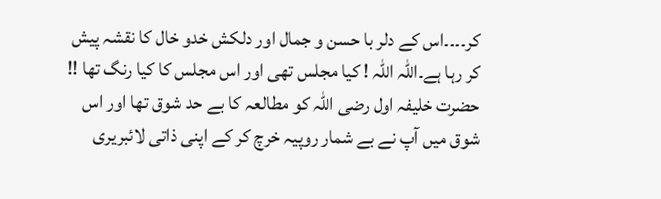کر۔۔۔۔اس کے دلر با حسن و جمال اور دلکش خدو خال کا نقشہ پیش کر رہا ہے۔اللہ اللہ ! کیا مجلس تھی اور اس مجلس کا کیا رنگ تھا !! حضرت خلیفہ اول رضی اللہ کو مطالعہ کا بے حد شوق تھا اور اس شوق میں آپ نے بے شمار روپیہ خرچ کر کے اپنی ذاتی لائبریری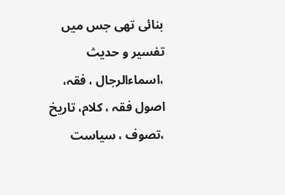بنائی تھی جس میں تفسیر و حدیث ،اسماءالرجال ، فقہ، اصول فقہ ، کلام، تاریخ ،تصوف ، سیاست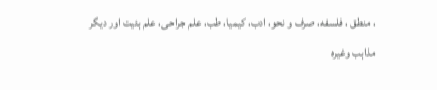، منطق ، فلسفه، صرف و نحو، ادب، کیمیا، طب، علم جراحی، علم ہئیت اور دیگر مذاہب وغیرہ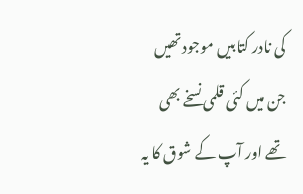کی نادر کتابیں موجود تھیں جن میں کئی قلمی نسخے بھی تھے اور آپ کے شوق کا یہ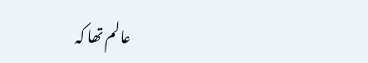عالم تھا کہ